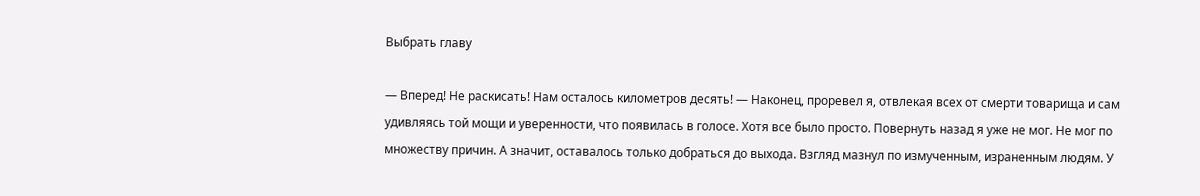Выбрать главу

— Вперед! Не раскисать! Нам осталось километров десять! — Наконец, проревел я, отвлекая всех от смерти товарища и сам удивляясь той мощи и уверенности, что появилась в голосе. Хотя все было просто. Повернуть назад я уже не мог. Не мог по множеству причин. А значит, оставалось только добраться до выхода. Взгляд мазнул по измученным, израненным людям. У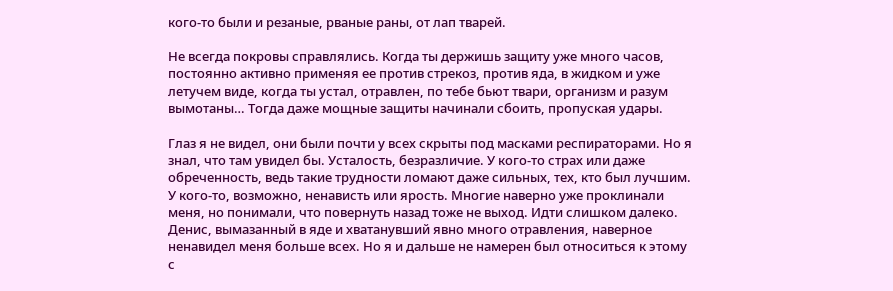кого-то были и резаные, рваные раны, от лап тварей.

Не всегда покровы справлялись. Когда ты держишь защиту уже много часов, постоянно активно применяя ее против стрекоз, против яда, в жидком и уже летучем виде, когда ты устал, отравлен, по тебе бьют твари, организм и разум вымотаны… Тогда даже мощные защиты начинали сбоить, пропуская удары.

Глаз я не видел, они были почти у всех скрыты под масками респираторами. Но я знал, что там увидел бы. Усталость, безразличие. У кого-то страх или даже обреченность, ведь такие трудности ломают даже сильных, тех, кто был лучшим. У кого-то, возможно, ненависть или ярость. Многие наверно уже проклинали меня, но понимали, что повернуть назад тоже не выход. Идти слишком далеко. Денис, вымазанный в яде и хватанувший явно много отравления, наверное ненавидел меня больше всех. Но я и дальше не намерен был относиться к этому с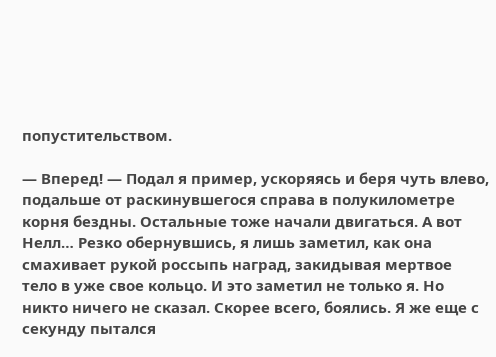попустительством.

— Вперед! — Подал я пример, ускоряясь и беря чуть влево, подальше от раскинувшегося справа в полукилометре корня бездны. Остальные тоже начали двигаться. А вот Нелл… Резко обернувшись, я лишь заметил, как она смахивает рукой россыпь наград, закидывая мертвое тело в уже свое кольцо. И это заметил не только я. Но никто ничего не сказал. Скорее всего, боялись. Я же еще с секунду пытался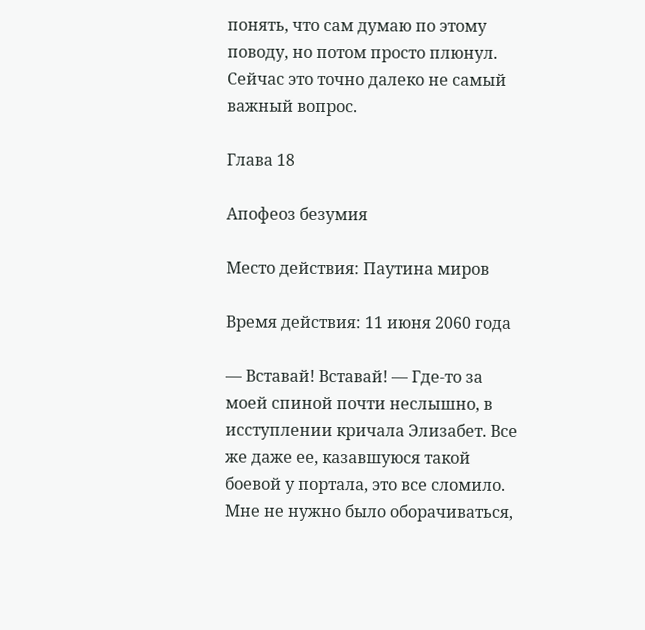понять, что сам думаю по этому поводу, но потом просто плюнул. Сейчас это точно далеко не самый важный вопрос.

Глава 18

Апофеоз безумия

Место действия: Паутина миров

Время действия: 11 июня 2060 года

— Вставай! Вставай! — Где-то за моей спиной почти неслышно, в исступлении кричала Элизабет. Все же даже ее, казавшуюся такой боевой у портала, это все сломило. Мне не нужно было оборачиваться,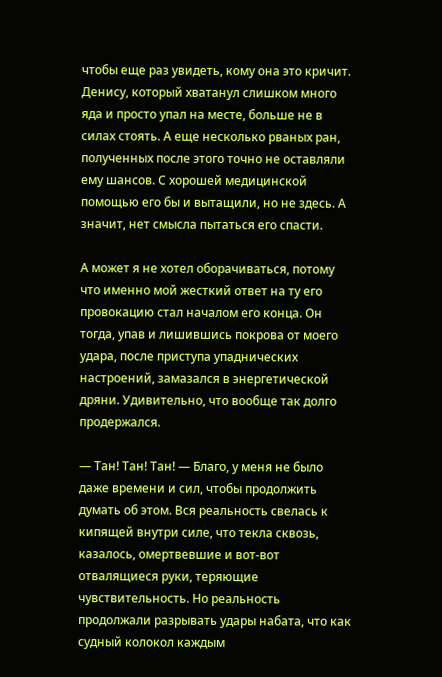чтобы еще раз увидеть, кому она это кричит. Денису, который хватанул слишком много яда и просто упал на месте, больше не в силах стоять. А еще несколько рваных ран, полученных после этого точно не оставляли ему шансов. С хорошей медицинской помощью его бы и вытащили, но не здесь. А значит, нет смысла пытаться его спасти.

А может я не хотел оборачиваться, потому что именно мой жесткий ответ на ту его провокацию стал началом его конца. Он тогда, упав и лишившись покрова от моего удара, после приступа упаднических настроений, замазался в энергетической дряни. Удивительно, что вообще так долго продержался.

— Тан! Тан! Тан! — Благо, у меня не было даже времени и сил, чтобы продолжить думать об этом. Вся реальность свелась к кипящей внутри силе, что текла сквозь, казалось, омертвевшие и вот-вот отвалящиеся руки, теряющие чувствительность. Но реальность продолжали разрывать удары набата, что как судный колокол каждым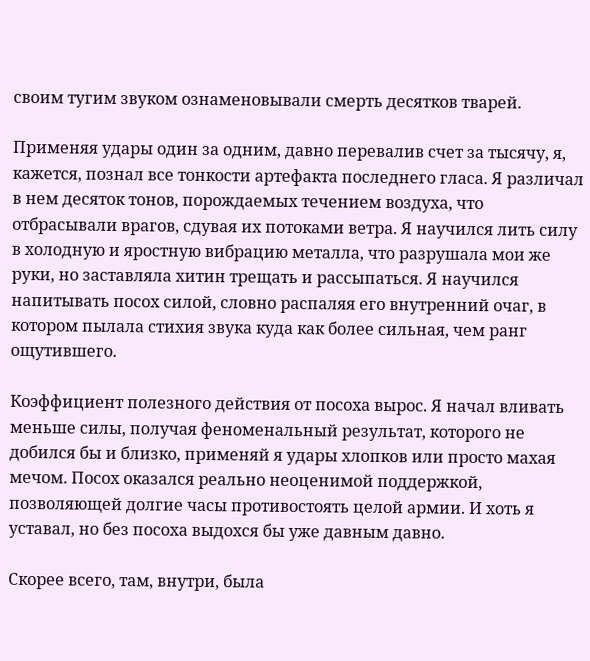своим тугим звуком ознаменовывали смерть десятков тварей.

Применяя удары один за одним, давно перевалив счет за тысячу, я, кажется, познал все тонкости артефакта последнего гласа. Я различал в нем десяток тонов, порождаемых течением воздуха, что отбрасывали врагов, сдувая их потоками ветра. Я научился лить силу в холодную и яростную вибрацию металла, что разрушала мои же руки, но заставляла хитин трещать и рассыпаться. Я научился напитывать посох силой, словно распаляя его внутренний очаг, в котором пылала стихия звука куда как более сильная, чем ранг ощутившего.

Коэффициент полезного действия от посоха вырос. Я начал вливать меньше силы, получая феноменальный результат, которого не добился бы и близко, применяй я удары хлопков или просто махая мечом. Посох оказался реально неоценимой поддержкой, позволяющей долгие часы противостоять целой армии. И хоть я уставал, но без посоха выдохся бы уже давным давно.

Скорее всего, там, внутри, была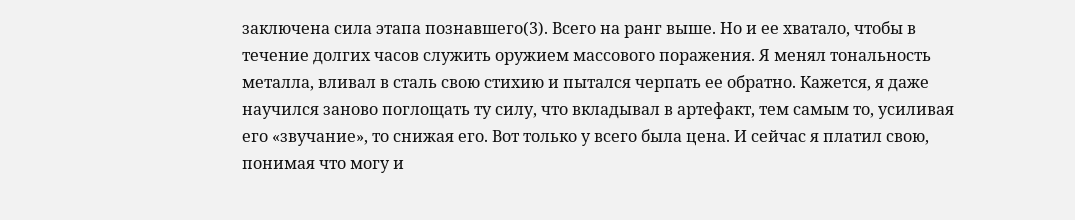заключена сила этапа познавшего(3). Всего на ранг выше. Но и ее хватало, чтобы в течение долгих часов служить оружием массового поражения. Я менял тональность металла, вливал в сталь свою стихию и пытался черпать ее обратно. Кажется, я даже научился заново поглощать ту силу, что вкладывал в артефакт, тем самым то, усиливая его «звучание», то снижая его. Вот только у всего была цена. И сейчас я платил свою, понимая что могу и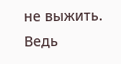не выжить. Ведь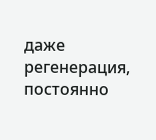даже регенерация, постоянно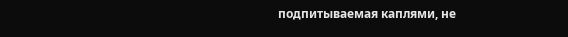подпитываемая каплями, не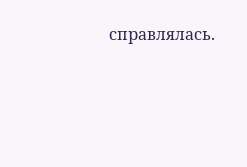справлялась.